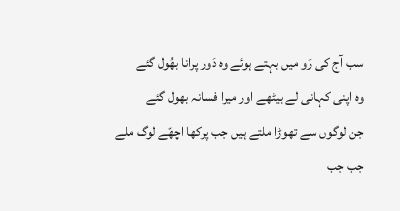سب آج کی رَو میں بہتے ہوئے وہ دَور پرانا بھُول گئے
وہ اپنی کہانی لے بیٹھے اور میرا فسانہ بھول گئے
جن لوگوں سے تھوڑا ملتے ہیں جب پرکھا اچھّے لوگ ملے
جب جب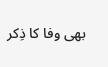بھی وفا کا ذِکر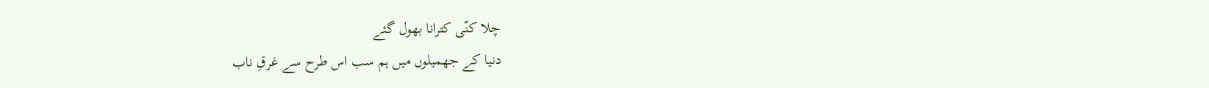چلا کنّی کترانا بھول گئے
دنیا کے جھمیلوں میں ہم سب اس طرح سے غرقِ ناب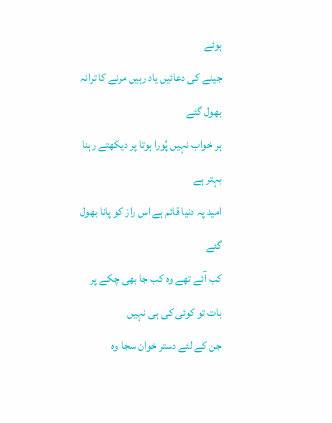ہوئے
جینے کی دعائیں یاد رہیں مرنے کا ترانہ بھول گئے
ہر خواب نہیں پُورا ہوتا پر دیکھتے رہنا بہتر ہے
امید پہ دنیا قائم ہے اس راز کو پانا بھول گئے
کب آئے تھے وہ کب جا بھی چکے پر بات تو کوئی کی ہی نہیں
جن کے لئے دستر خوان سجا وہ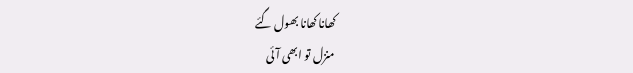کھانا کھانا بھول گئے
منزل تو ابھی آئی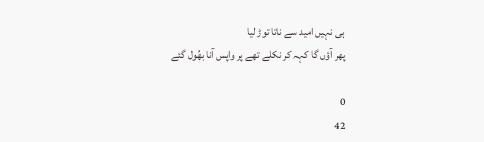ہی نہیں امید سے ناتا توڑ لیا
پھر آؤں گا کہہ کر نکلے تھے پر واپس آنا بھُول گئے

0
42